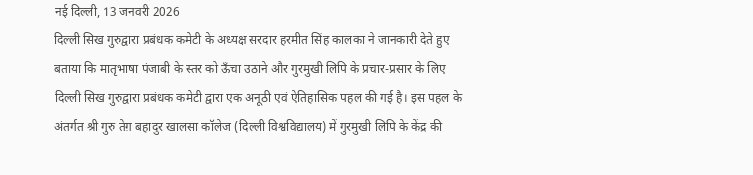नई दिल्ली, 13 जनवरी 2026
दिल्ली सिख गुरुद्वारा प्रबंधक कमेटी के अध्यक्ष सरदार हरमीत सिंह कालका ने जानकारी देते हुए बताया कि मातृभाषा पंजाबी के स्तर को ऊँचा उठाने और गुरमुखी लिपि के प्रचार-प्रसार के लिए दिल्ली सिख गुरुद्वारा प्रबंधक कमेटी द्वारा एक अनूठी एवं ऐतिहासिक पहल की गई है। इस पहल के अंतर्गत श्री गुरु तेग़ बहादुर खालसा कॉलेज (दिल्ली विश्वविद्यालय) में गुरमुखी लिपि के केंद्र की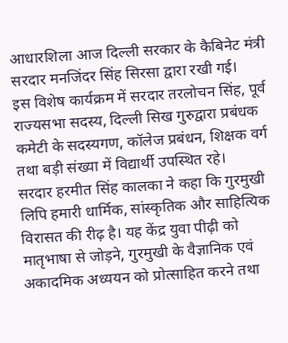आधारशिला आज दिल्ली सरकार के कैबिनेट मंत्री सरदार मनजिंदर सिंह सिरसा द्वारा रखी गई।
इस विशेष कार्यक्रम में सरदार तरलोचन सिंह, पूर्व राज्यसभा सदस्य, दिल्ली सिख गुरुद्वारा प्रबंधक कमेटी के सदस्यगण, कॉलेज प्रबंधन, शिक्षक वर्ग तथा बड़ी संख्या में विद्यार्थी उपस्थित रहे।
सरदार हरमीत सिंह कालका ने कहा कि गुरमुखी लिपि हमारी धार्मिक, सांस्कृतिक और साहित्यिक विरासत की रीढ़ है। यह केंद्र युवा पीढ़ी को मातृभाषा से जोड़ने, गुरमुखी के वैज्ञानिक एवं अकादमिक अध्ययन को प्रोत्साहित करने तथा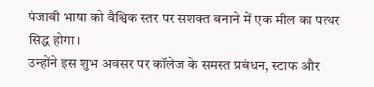पंजाबी भाषा को वैश्विक स्तर पर सशक्त बनाने में एक मील का पत्थर सिद्ध होगा।
उन्होंने इस शुभ अवसर पर कॉलेज के समस्त प्रबंधन, स्टाफ और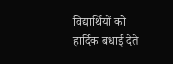विद्यार्थियों को हार्दिक बधाई देते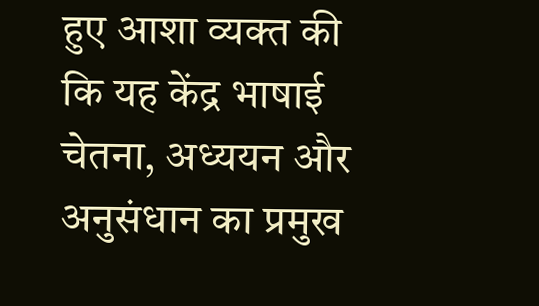हुए आशा व्यक्त की कि यह केंद्र भाषाई चेतना, अध्ययन और अनुसंधान का प्रमुख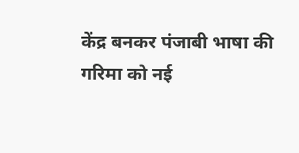केंद्र बनकर पंजाबी भाषा की गरिमा को नई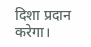दिशा प्रदान करेगा।